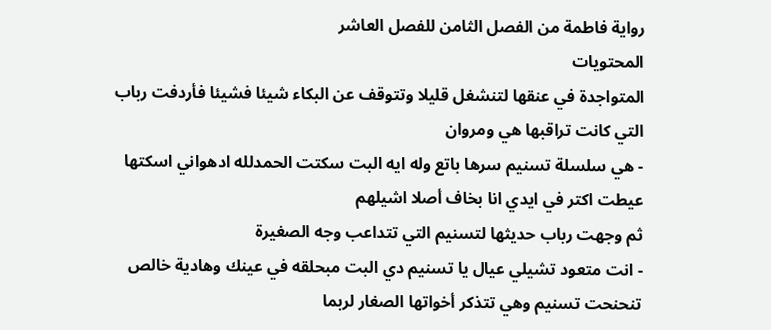رواية فاطمة من الفصل الثامن للفصل العاشر
المحتويات
المتواجدة في عنقها لتنشغل قليلا وتتوقف عن البكاء شيئا فشيئا فأردفت رباب التي كانت تراقبها هي ومروان
- هي سلسلة تسنيم سرها باتع وله ايه البت سكتت الحمدلله ادهواني اسكتها عيطت اكتر في ايدي انا بخاف أصلا اشيلهم
ثم وجهت رباب حديثها لتسنيم التي تتداعب وجه الصغيرة
- انت متعود تشيلي عيال يا تسنيم دي البت مبحلقه في عينك وهادية خالص
تنحنحت تسنيم وهي تتذكر أخواتها الصغار لربما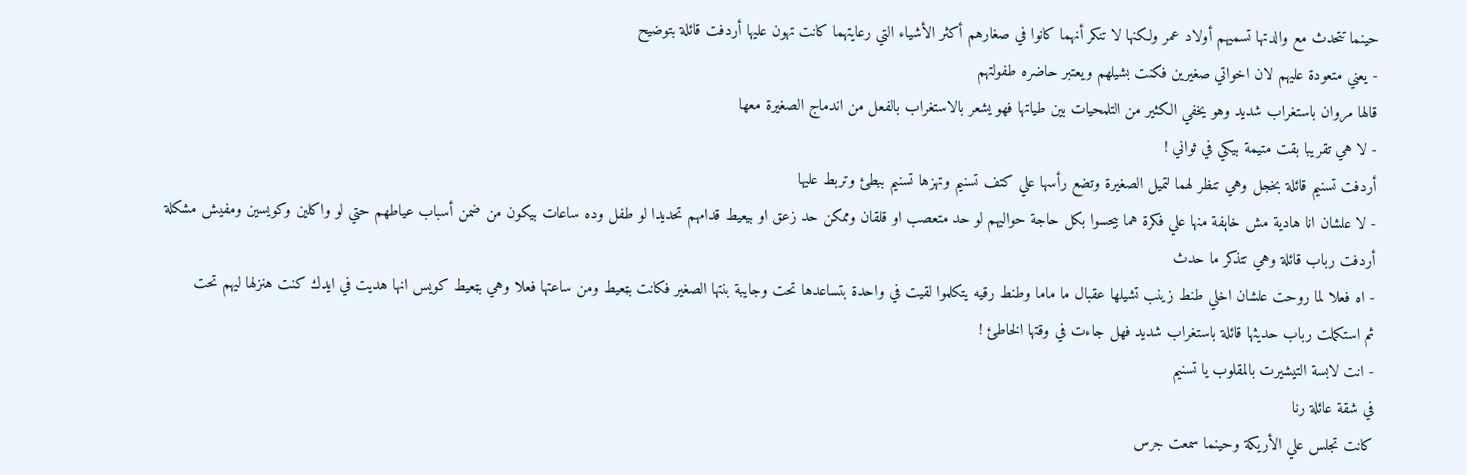حينما تتحدث مع والدتها تسميهم أولاد عمر ولكنها لا تنكر أنهما كانوا في صغارهم أكثر الأشياء التي رعايتهما كانت تهون عليها أردفت قائلة بتوضيح
- يعني متعودة عليهم لان اخواتي صغيرين فكنت بشيلهم ويعتبر حاضره طفولتهم
قالها مروان باستغراب شديد وهو يخفي الكثير من التلمحيات بين طياتها فهو يشعر بالاستغراب بالفعل من اندماج الصغيرة معها
- لا هي تقريبا بقت متيمة بيكي في ثواني !
أردفت تسنيم قائلة بخجل وهي تنظر لهما لتميل الصغيرة وتضع رأسها علي كتف تسنيم وتهزها تسنيم ببطئ وتربط عليها
- لا علشان انا هادية مش خاېفة منها علي فكرة هما بيحسوا بكل حاجة حواليهم لو حد متعصب او قلقان وممكن حد زعق او بيعيط قدامهم تحديدا لو طفل وده ساعات بيكون من ضمن أسباب عياطهم حتي لو واكلين وكويسين ومفيش مشكلة
أردفت رباب قائلة وهي تتذكر ما حدث
- اه فعلا لما روحت علشان اخلي طنط زينب تشيلها عقبال ما ماما وطنط رقيه يتكلموا لقيت في واحدة بتساعدها تحت وجايبة بنتها الصغير فكانت بټعيط ومن ساعتها فعلا وهي بټعيط كويس انها هديت في ايدك كنت هنزلها ليهم تحت
ثم استكملت رباب حديثها قائلة باستغراب شديد فهل جاءت في وقتها الخاطئ !
- انت لابسة التيشيرت بالمقلوب يا تسنيم
في شقة عائلة رنا
كانت تجلس علي الأريكة وحينما سمعت جرس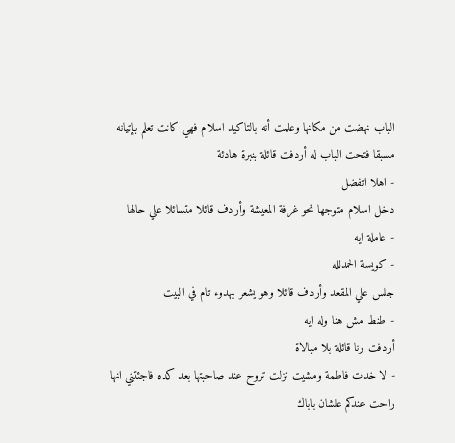الباب نهضت من مكانها وعلمت أنه بالتاكيد اسلام فهي كانت تعلم بإتيانه مسبقا فتحت الباب له أردفت قائلة بنبرة هادئة
- اهلا اتفضل
دخل اسلام متوجها نحو غرفة المعيشة وأردف قائلا متسائلا علي حالها
- عاملة ايه
- كويسة الحمدلله
جلس علي المقعد وأردف قائلا وهو يشعر بهدوء تام في البيت
- طنط مش هنا وله ايه
أردفت رنا قائلة بلا مبالاة
- لا خدت فاطمة ومشيت نزلت تروح عند صاحبتها بعد كده فاجئتني انها راحت عندكم علشان باباك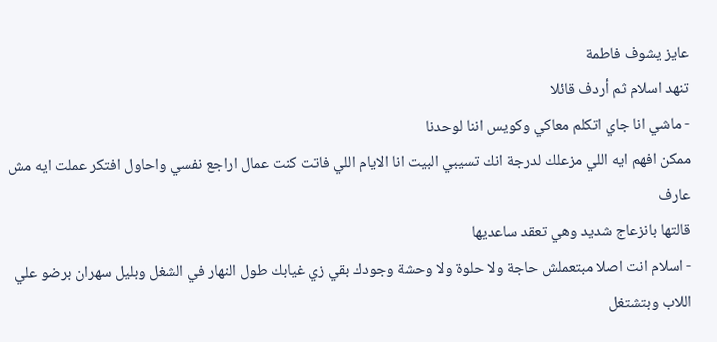عايز يشوف فاطمة
تنهد اسلام ثم أردف قائلا
- ماشي انا جاي اتكلم معاكي وكويس اننا لوحدنا
ممكن افهم ايه اللي مزعلك لدرجة انك تسيبي البيت انا الايام اللي فاتت كنت عمال اراجع نفسي واحاول افتكر عملت ايه مش عارف
قالتها بانزعاج شديد وهي تعقد ساعديها
- اسلام انت اصلا مبتعملش حاجة ولا حلوة ولا وحشة وجودك بقي زي غيابك طول النهار في الشغل وبليل سهران برضو علي اللاب وبتشتغل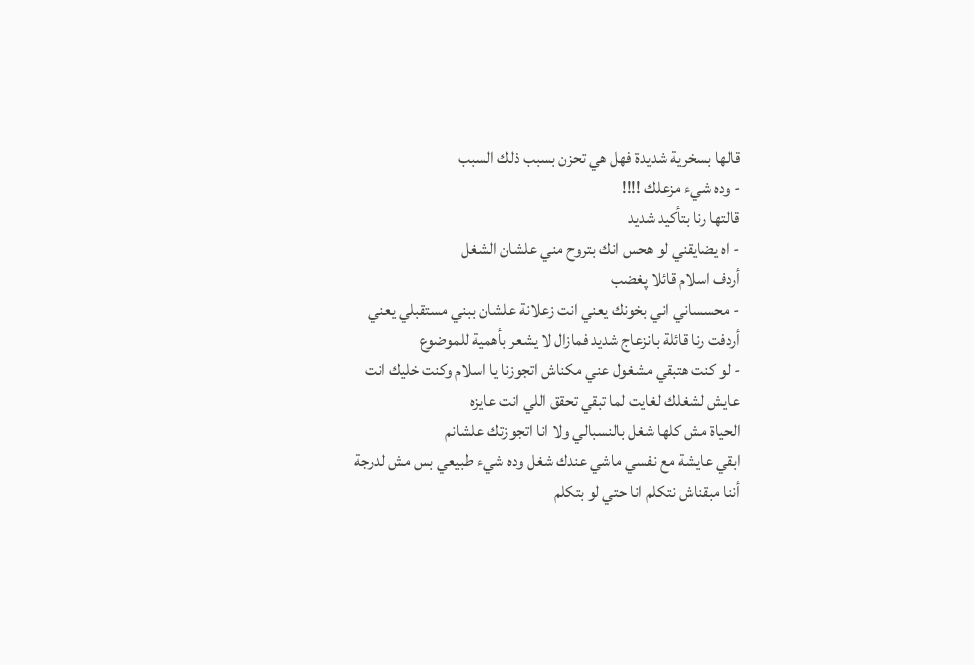قالها بسخرية شديدة فهل هي تحزن بسبب ذلك السبب
- وده شيء مزعلك !!!!
قالتها رنا بتأكيد شديد
- اه يضايقني لو هحس انك بتروح مني علشان الشغل
أردف اسلام قائلا پغضب
- محسساني اني بخونك يعني انت زعلانة علشان ببني مستقبلي يعني
أردفت رنا قائلة بانزعاج شديد فمازال لا يشعر بأهمية للموضوع
- لو كنت هتبقي مشغول عني مكناش اتجوزنا يا اسلام وكنت خليك انت عايش لشغلك لغايت لما تبقي تحقق اللي انت عايزه
الحياة مش كلها شغل بالنسبالي ولا انا اتجوزتك علشانم
ابقي عايشة مع نفسي ماشي عندك شغل وده شيء طبيعي بس مش لدرجة أننا مبقناش نتكلم انا حتي لو بتكلم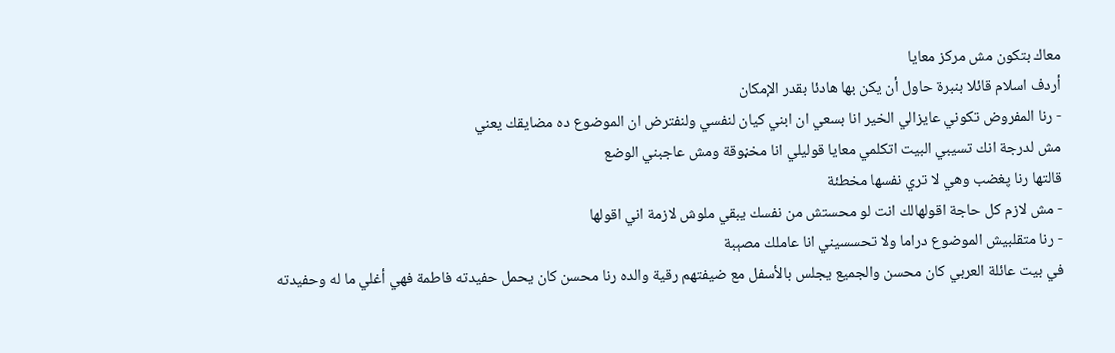معاك بتكون مش مركز معايا
أردف اسلام قائلا بنبرة حاول أن يكن بها هادئا بقدر الإمكان
- رنا المفروض تكوني عايزالي الخير انا بسعي ان ابني كيان لنفسي ولنفترض ان الموضوع ده مضايقك يعني
مش لدرجة انك تسيبي البيت اتكلمي معايا قوليلي انا مخڼوقة ومش عاجبني الوضع
قالتها رنا پغضب وهي لا تري نفسها مخطئة
- مش لازم كل حاجة اقولهالك انت لو محستش من نفسك يبقي ملوش لازمة اني اقولها
- رنا متقلبيش الموضوع دراما ولا تحسسيني انا عاملك مصېبة
في بيت عائلة العربي كان محسن والجميع يجلس بالأسفل مع ضيفتهم رقية والده رنا محسن كان يحمل حفيدته فاطمة فهي أغلي ما له وحفيدته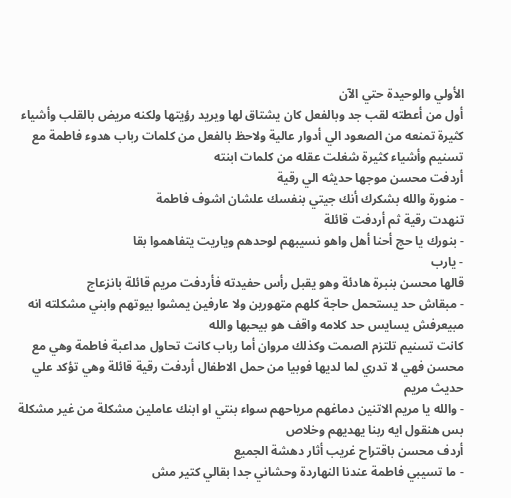الأولي والوحيدة حتي الآن
أول من أعطته لقب جد وبالفعل كان يشتاق لها ويريد رؤيتها ولكنه مريض بالقلب وأشياء كثيرة تمنعه من الصعود الي أدوار عالية ولاحظ بالفعل من كلمات رباب هدوء فاطمة مع تسنيم وأشياء كثيرة شغلت عقله من كلمات ابنته
أردفت محسن موجها حديثه الي رقية
- منورة والله بشكرك أنك جيتي بنفسك علشان اشوف فاطمة
تنهدت رقية ثم أردفت قائلة
- بنورك يا حج أحنا أهل واهو نسيبهم لوحدهم وياريت يتفاهموا بقا
- يارب
قالها محسن بنبرة هادئة وهو يقبل رأس حفيدته فأردفت مريم قائلة بانزعاج
- مبقاش حد يستحمل حاجة كلهم متهورين ولا عارفين يمشوا بيوتهم وابني مشكلته انه مبيعرفش يسايس حد كلامه واقف هو بيحبها والله
كانت تسنيم تلتزم الصمت وكذلك مروان أما رباب كانت تحاول مداعبة فاطمة وهي مع محسن فهي لا تدري لما لديها فوبيا من حمل الاطفال أردفت رقية قائلة وهي تؤكد علي حديث مريم
- والله يا مريم الاتنين دماغهم مرياحهم سواء بنتي او ابنك عاملين مشكلة من غير مشكلة بس هنقول ايه ربنا يهديهم وخلاص
أردف محسن باقتراح غريب أثار دهشة الجميع
- ما تسيبي فاطمة عندنا النهاردة وحشاني جدا بقالي كتير مش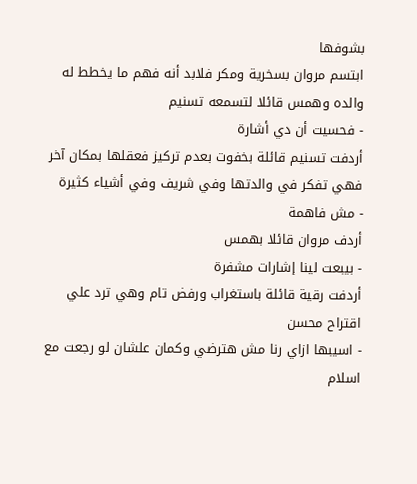بشوفها
ابتسم مروان بسخرية ومكر فلابد أنه فهم ما يخطط له والده وهمس قائلا لتسمعه تسنيم
- فحسيت أن دي أشارة
أردفت تسنيم قائلة بخفوت بعدم تركيز فعقلها بمكان آخر فهي تفكر في والدتها وفي شريف وفي أشياء كثيرة
- مش فاهمة
أردف مروان قائلا بهمس
- بيبعت لينا إشارات مشفرة
أردفت رقية قائلة باستغراب ورفض تام وهي ترد علي اقتراح محسن
- اسيبها ازاي رنا مش هترضي وكمان علشان لو رجعت مع اسلام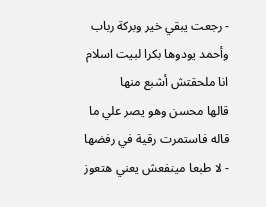- رجعت يبقي خير وبركة رباب وأحمد يودوها بكرا لبيت اسلام انا ملحقتش أشبع منها
قالها محسن وهو يصر علي ما قاله فاستمرت رقية في رفضها
- لا طبعا مينفعش يعني هتعوز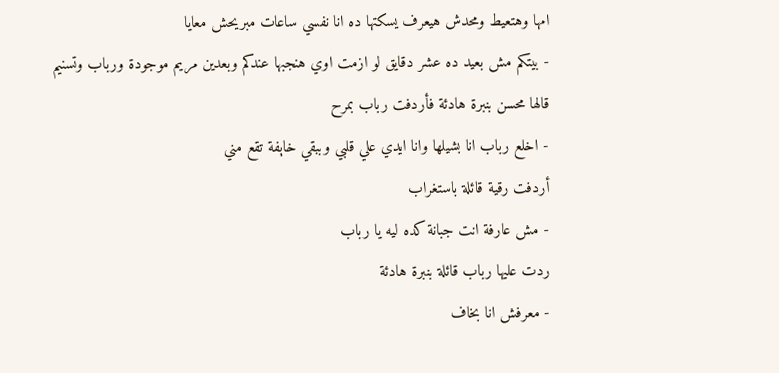امها وهتعيط ومحدش هيعرف يسكتها ده انا نفسي ساعات مبريحش معايا
- بيتكم مش بعيد ده عشر دقايق لو ازمت اوي هنجبها عندكم وبعدين مريم موجودة ورباب وتسنيم
قالها محسن بنبرة هادئة فأردفت رباب بمرح
- اخلع رباب انا بشيلها وانا ايدي علي قلبي وببقي خاېفة تقع مني
أردفت رقية قائلة باستغراب
- مش عارفة انت جبانة كده ليه يا رباب
ردت عليها رباب قائلة بنبرة هادئة
- معرفش انا بخاف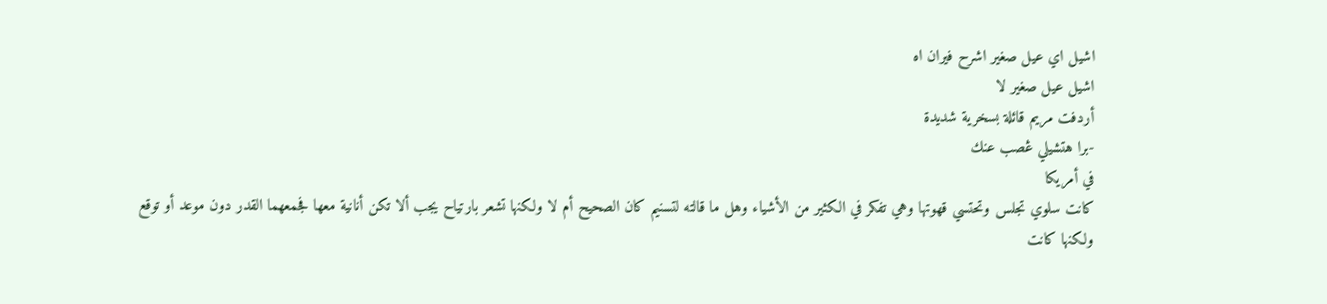اشيل اي عيل صغير اشرح فيران اه
اشيل عيل صغير لا
أردفت مريم قائلة بسخرية شديدة
-برا هتشيلي ڠصب عنك
في أمريكا
كانت سلوي تجلس وتحتسي قهوتها وهي تفكر في الكثير من الأشياء وهل ما قالته لتسنيم كان الصحيح أم لا ولكنها تشعر بارتياح يجب ألا تكن أنانية معها فجمعهما القدر دون موعد أو توقع
ولكنها كانت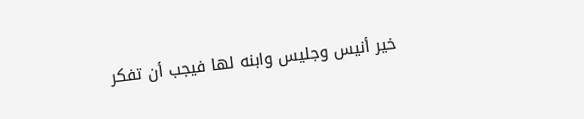خير أنيس وجليس وابنه لها فيجب أن تفكر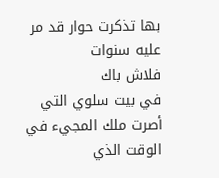بها تذكرت حوار قد مر عليه سنوات
فلاش باك
في بيت سلوي التي أصرت ملك المجيء في الوقت الذي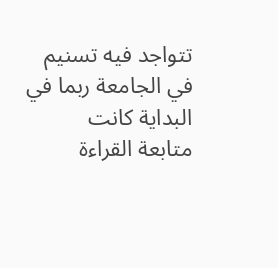تتواجد فيه تسنيم في الجامعة ربما في البداية كانت
متابعة القراءة